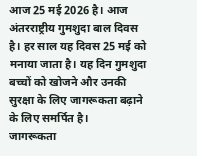आज 25 मई 2026 है। आज अंतरराष्ट्रीय गुमशुदा बाल दिवस है। हर साल यह दिवस 25 मई को मनाया जाता है। यह दिन गुमशुदा बच्चों को खोजने और उनकी सुरक्षा के लिए जागरूकता बढ़ाने के लिए समर्पित है।
जागरूकता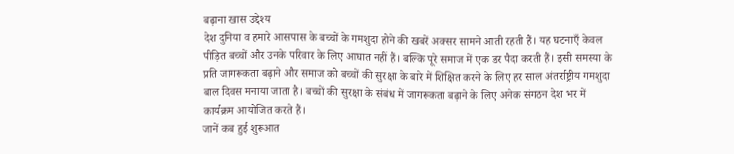बढ़ाना खास उद्देश्य
देश दुनिया व हमारे आसपास के बच्चों के गमशुदा होने की खबरें अक्सर सामने आती रहती हैं। यह घटनाएँ केवल पीड़ित बच्चों और उनके परिवार के लिए आघात नहीं हैं। बल्कि पूरे समाज में एक डर पैदा करती हैं। इसी समस्या के प्रति जागरूकता बढ़ाने और समाज को बच्चों की सुरक्षा के बारे में शिक्षित करने के लिए हर साल अंतर्राष्ट्रीय गमशुदा बाल दिवस मनाया जाता है। बच्चों की सुरक्षा के संबंध में जागरूकता बढ़ाने के लिए अनेक संगठन देश भर में कार्यक्रम आयोजित करते हैं।
जानें कब हुई शुरूआत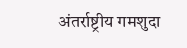अंतर्राष्ट्रीय गमशुदा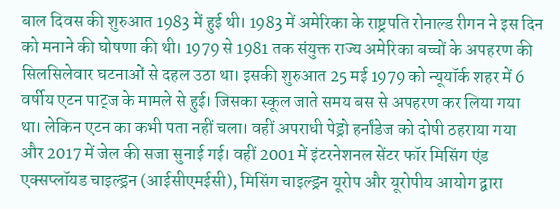बाल दिवस की शुरुआत 1983 में हुई थी। 1983 में अमेरिका के राष्ट्रपति रोनाल्ड रीगन ने इस दिन को मनाने की घोषणा की थी। 1979 से 1981 तक संयुक्त राज्य अमेरिका बच्चों के अपहरण की सिलसिलेवार घटनाओं से दहल उठा था। इसकी शुरुआत 25 मई 1979 को न्यूयॉर्क शहर में 6 वर्षीय एटन पाट्ज के मामले से हुई। जिसका स्कूल जाते समय बस से अपहरण कर लिया गया था। लेकिन एटन का कभी पता नहीं चला। वहीं अपराधी पेड्रो हर्नांडेज को दोषी ठहराया गया और 2017 में जेल की सजा सुनाई गई। वहीं 2001 में इंटरनेशनल सेंटर फॉर मिसिंग एंड एक्सप्लॉयड चाइल्ड्रन (आईसीएमईसी), मिसिंग चाइल्ड्रन यूरोप और यूरोपीय आयोग द्वारा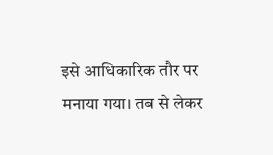इसे आधिकारिक तौर पर मनाया गया। तब से लेकर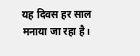यह दिवस हर साल मनाया जा रहा है।